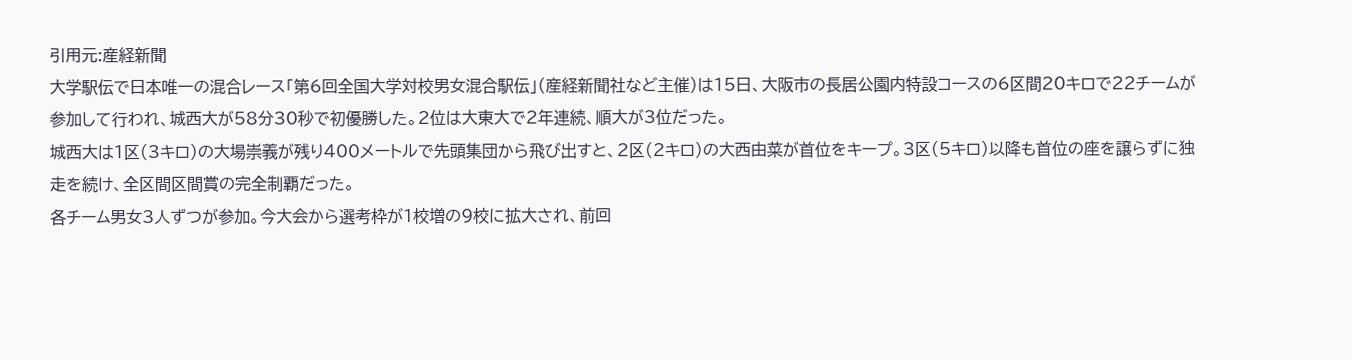引用元:産経新聞
大学駅伝で日本唯一の混合レース「第6回全国大学対校男女混合駅伝」(産経新聞社など主催)は15日、大阪市の長居公園内特設コースの6区間20キロで22チームが参加して行われ、城西大が58分30秒で初優勝した。2位は大東大で2年連続、順大が3位だった。
城西大は1区(3キロ)の大場崇義が残り400メートルで先頭集団から飛び出すと、2区(2キロ)の大西由菜が首位をキープ。3区(5キロ)以降も首位の座を譲らずに独走を続け、全区間区間賞の完全制覇だった。
各チーム男女3人ずつが参加。今大会から選考枠が1校増の9校に拡大され、前回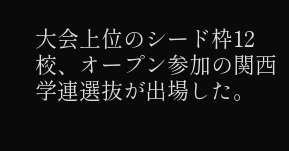大会上位のシード枠12校、オープン参加の関西学連選抜が出場した。